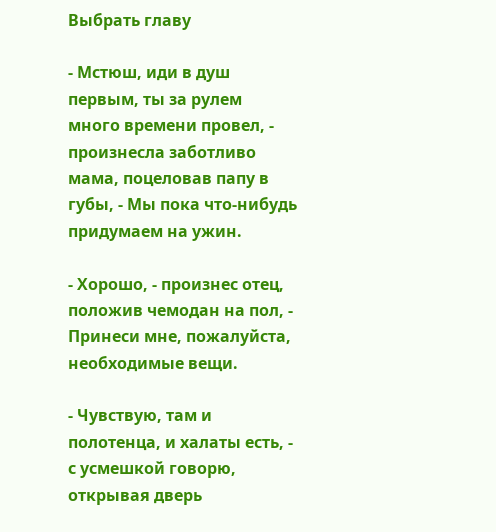Выбрать главу

- Мстюш, иди в душ первым, ты за рулем много времени провел, - произнесла заботливо мама, поцеловав папу в губы, - Мы пока что-нибудь придумаем на ужин.

- Хорошо, - произнес отец, положив чемодан на пол, - Принеси мне, пожалуйста, необходимые вещи.

- Чувствую, там и полотенца, и халаты есть, - с усмешкой говорю, открывая дверь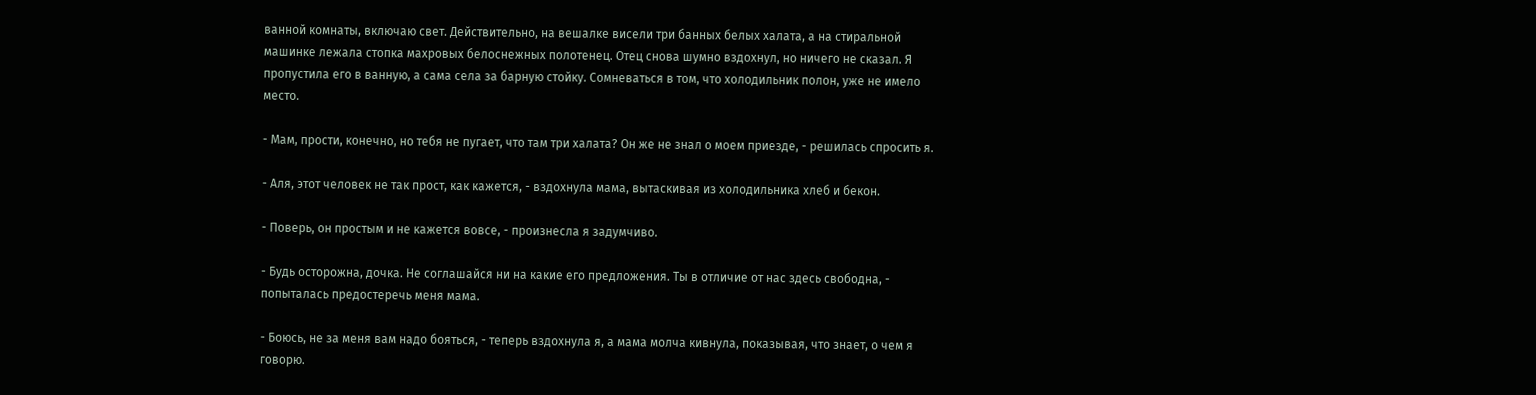ванной комнаты, включаю свет. Действительно, на вешалке висели три банных белых халата, а на стиральной машинке лежала стопка махровых белоснежных полотенец. Отец снова шумно вздохнул, но ничего не сказал. Я пропустила его в ванную, а сама села за барную стойку. Сомневаться в том, что холодильник полон, уже не имело место.

- Мам, прости, конечно, но тебя не пугает, что там три халата? Он же не знал о моем приезде, - решилась спросить я.

- Аля, этот человек не так прост, как кажется, - вздохнула мама, вытаскивая из холодильника хлеб и бекон.

- Поверь, он простым и не кажется вовсе, - произнесла я задумчиво.

- Будь осторожна, дочка. Не соглашайся ни на какие его предложения. Ты в отличие от нас здесь свободна, - попыталась предостеречь меня мама.

- Боюсь, не за меня вам надо бояться, - теперь вздохнула я, а мама молча кивнула, показывая, что знает, о чем я говорю.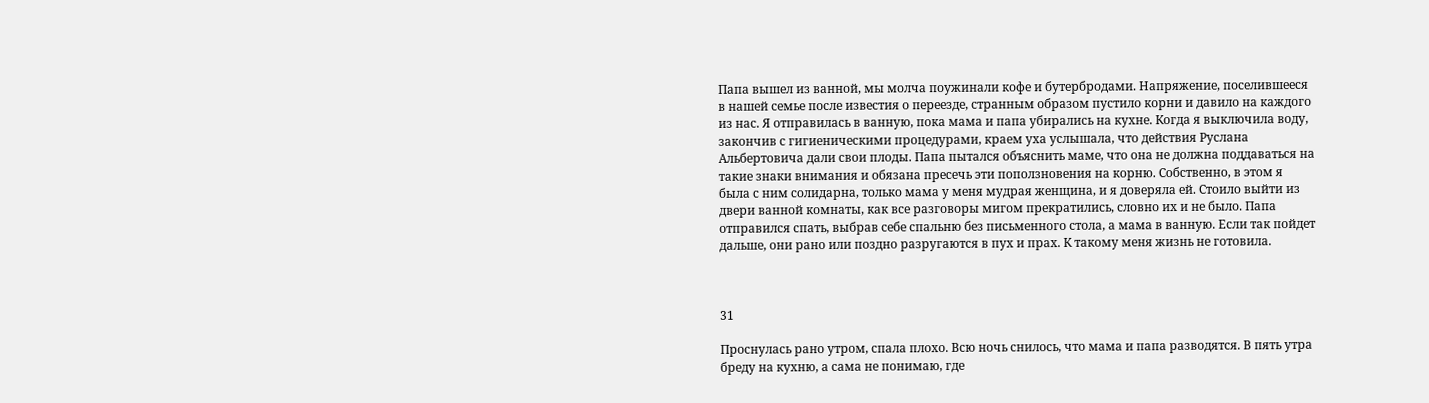Папа вышел из ванной, мы молча поужинали кофе и бутербродами. Напряжение, поселившееся в нашей семье после известия о переезде, странным образом пустило корни и давило на каждого из нас. Я отправилась в ванную, пока мама и папа убирались на кухне. Когда я выключила воду, закончив с гигиеническими процедурами, краем уха услышала, что действия Руслана Альбертовича дали свои плоды. Папа пытался объяснить маме, что она не должна поддаваться на такие знаки внимания и обязана пресечь эти поползновения на корню. Собственно, в этом я была с ним солидарна, только мама у меня мудрая женщина, и я доверяла ей. Стоило выйти из двери ванной комнаты, как все разговоры мигом прекратились, словно их и не было. Папа отправился спать, выбрав себе спальню без письменного стола, а мама в ванную. Если так пойдет дальше, они рано или поздно разругаются в пух и прах. К такому меня жизнь не готовила.



31

Проснулась рано утром, спала плохо. Всю ночь снилось, что мама и папа разводятся. В пять утра бреду на кухню, а сама не понимаю, где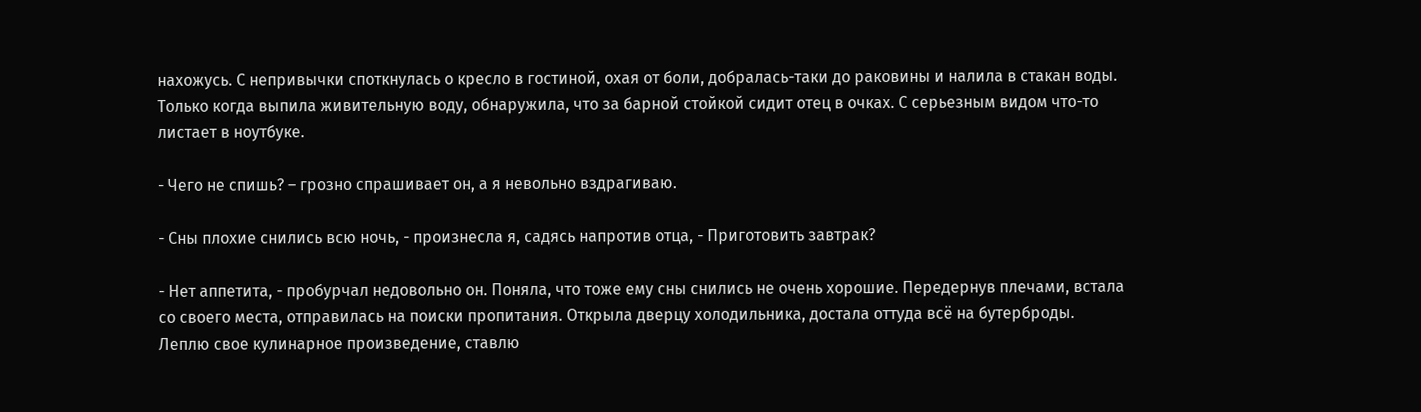нахожусь. С непривычки споткнулась о кресло в гостиной, охая от боли, добралась-таки до раковины и налила в стакан воды. Только когда выпила живительную воду, обнаружила, что за барной стойкой сидит отец в очках. С серьезным видом что-то листает в ноутбуке.

- Чего не спишь? – грозно спрашивает он, а я невольно вздрагиваю.

- Сны плохие снились всю ночь, - произнесла я, садясь напротив отца, - Приготовить завтрак?

- Нет аппетита, - пробурчал недовольно он. Поняла, что тоже ему сны снились не очень хорошие. Передернув плечами, встала со своего места, отправилась на поиски пропитания. Открыла дверцу холодильника, достала оттуда всё на бутерброды. Леплю свое кулинарное произведение, ставлю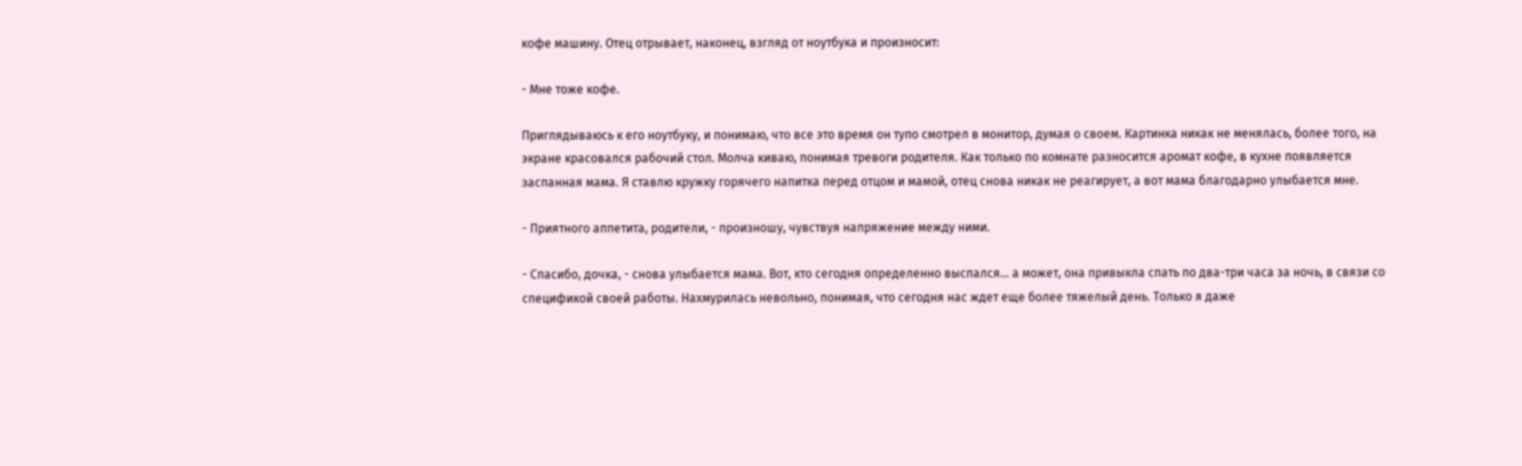кофе машину. Отец отрывает, наконец, взгляд от ноутбука и произносит:

- Мне тоже кофе.

Приглядываюсь к его ноутбуку, и понимаю, что все это время он тупо смотрел в монитор, думая о своем. Картинка никак не менялась, более того, на экране красовался рабочий стол. Молча киваю, понимая тревоги родителя. Как только по комнате разносится аромат кофе, в кухне появляется заспанная мама. Я ставлю кружку горячего напитка перед отцом и мамой, отец снова никак не реагирует, а вот мама благодарно улыбается мне.

- Приятного аппетита, родители, - произношу, чувствуя напряжение между ними.

- Спасибо, дочка, - снова улыбается мама. Вот, кто сегодня определенно выспался… а может, она привыкла спать по два-три часа за ночь, в связи со спецификой своей работы. Нахмурилась невольно, понимая, что сегодня нас ждет еще более тяжелый день. Только я даже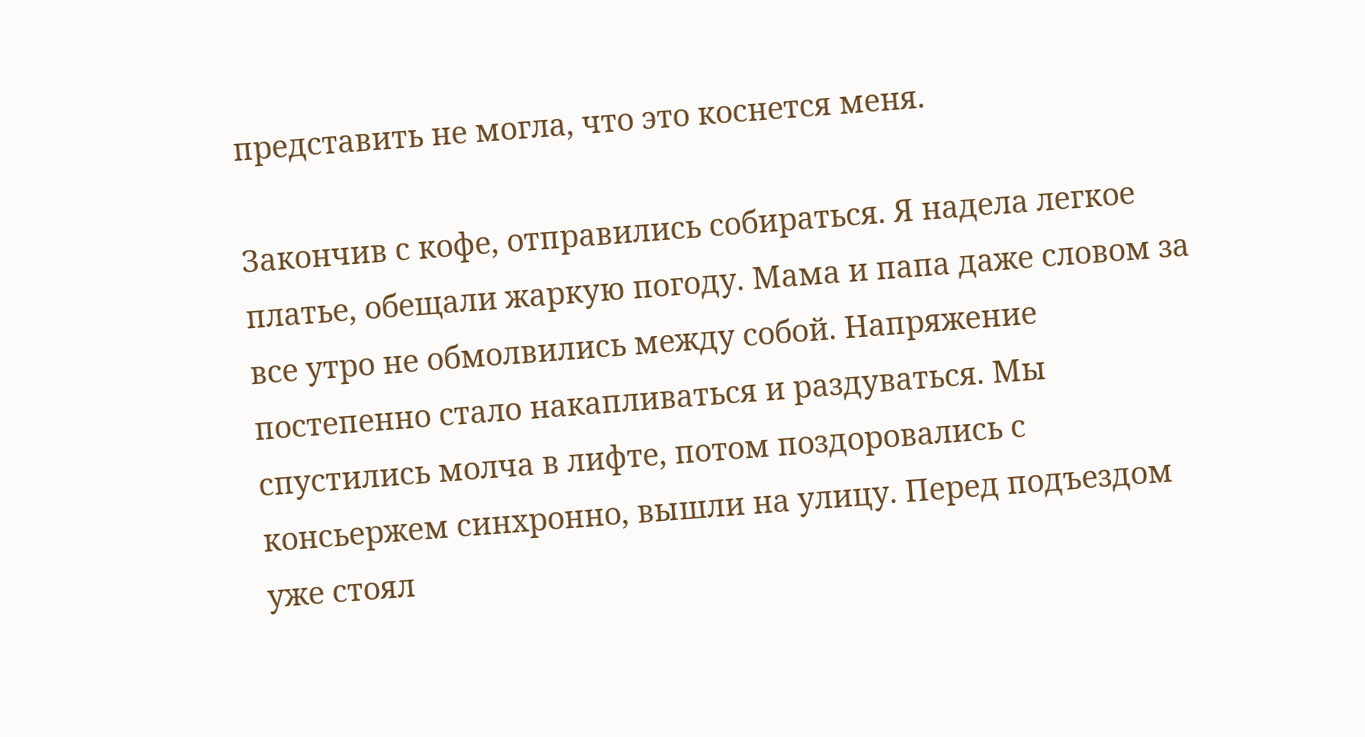представить не могла, что это коснется меня.

Закончив с кофе, отправились собираться. Я надела легкое платье, обещали жаркую погоду. Мама и папа даже словом за все утро не обмолвились между собой. Напряжение постепенно стало накапливаться и раздуваться. Мы спустились молча в лифте, потом поздоровались с консьержем синхронно, вышли на улицу. Перед подъездом уже стоял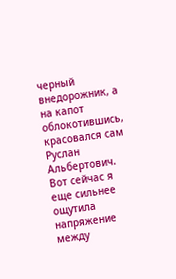черный внедорожник, а на капот облокотившись, красовался сам Руслан Альбертович. Вот сейчас я еще сильнее ощутила напряжение между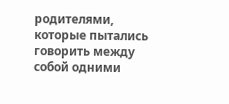родителями, которые пытались говорить между собой одними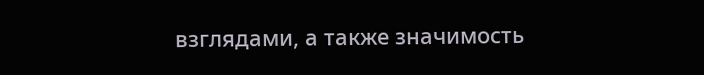взглядами, а также значимость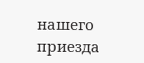нашего приезда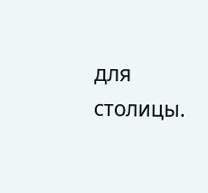для столицы.